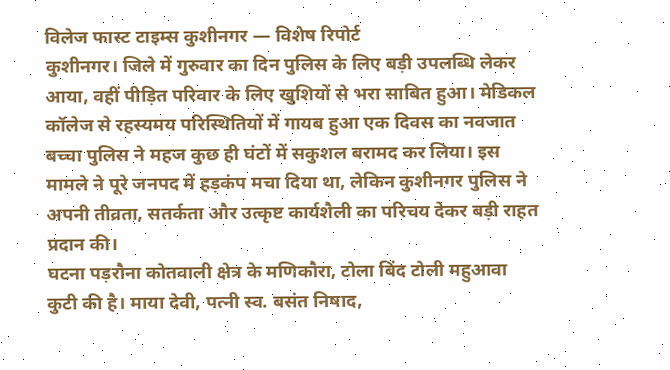विलेज फास्ट टाइम्स कुशीनगर — विशेष रिपोर्ट
कुशीनगर। जिले में गुरुवार का दिन पुलिस के लिए बड़ी उपलब्धि लेकर आया, वहीं पीड़ित परिवार के लिए खुशियों से भरा साबित हुआ। मेडिकल कॉलेज से रहस्यमय परिस्थितियों में गायब हुआ एक दिवस का नवजात बच्चा पुलिस ने महज कुछ ही घंटों में सकुशल बरामद कर लिया। इस मामले ने पूरे जनपद में हड़कंप मचा दिया था, लेकिन कुशीनगर पुलिस ने अपनी तीव्रता, सतर्कता और उत्कृष्ट कार्यशैली का परिचय देकर बड़ी राहत प्रदान की।
घटना पड़रौना कोतवाली क्षेत्र के मणिकौरा, टोला बिंद टोली महुआवा कुटी की है। माया देवी, पत्नी स्व. बसंत निषाद,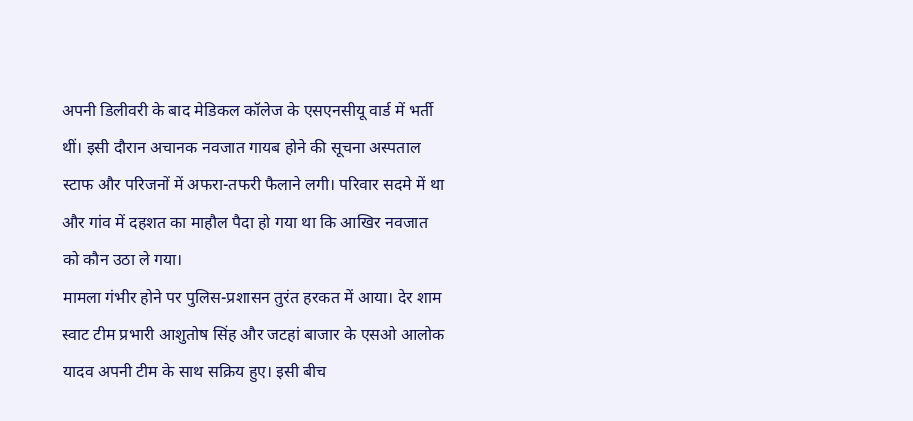अपनी डिलीवरी के बाद मेडिकल कॉलेज के एसएनसीयू वार्ड में भर्ती थीं। इसी दौरान अचानक नवजात गायब होने की सूचना अस्पताल स्टाफ और परिजनों में अफरा-तफरी फैलाने लगी। परिवार सदमे में था और गांव में दहशत का माहौल पैदा हो गया था कि आखिर नवजात को कौन उठा ले गया।
मामला गंभीर होने पर पुलिस-प्रशासन तुरंत हरकत में आया। देर शाम स्वाट टीम प्रभारी आशुतोष सिंह और जटहां बाजार के एसओ आलोक यादव अपनी टीम के साथ सक्रिय हुए। इसी बीच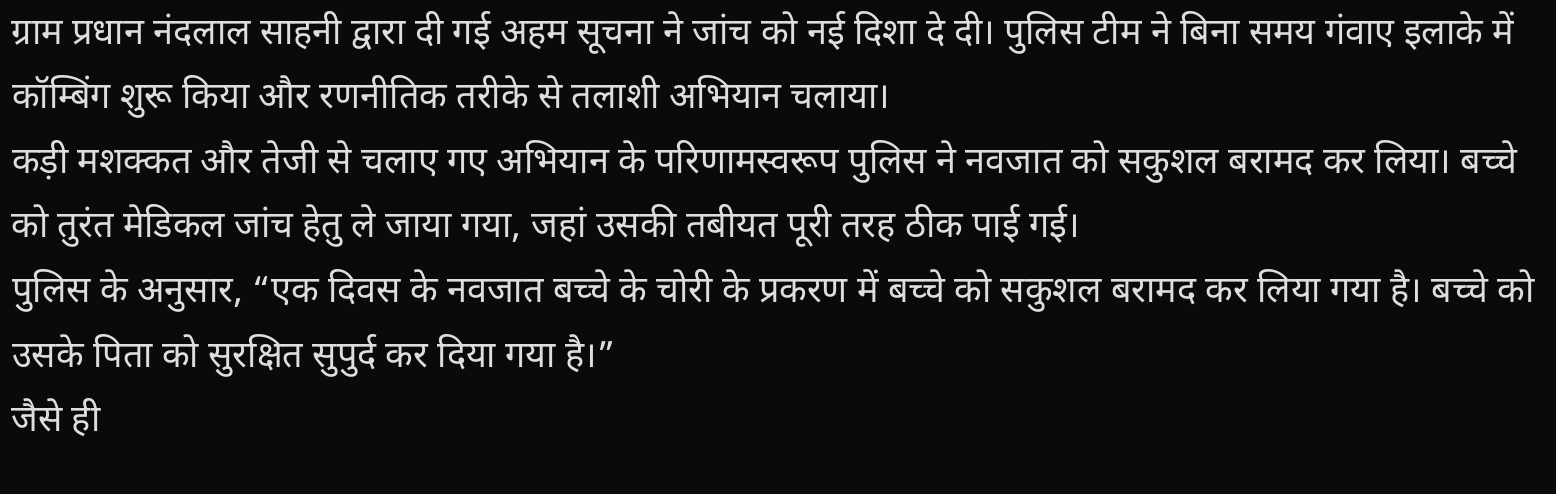ग्राम प्रधान नंदलाल साहनी द्वारा दी गई अहम सूचना ने जांच को नई दिशा दे दी। पुलिस टीम ने बिना समय गंवाए इलाके में कॉम्बिंग शुरू किया और रणनीतिक तरीके से तलाशी अभियान चलाया।
कड़ी मशक्कत और तेजी से चलाए गए अभियान के परिणामस्वरूप पुलिस ने नवजात को सकुशल बरामद कर लिया। बच्चे को तुरंत मेडिकल जांच हेतु ले जाया गया, जहां उसकी तबीयत पूरी तरह ठीक पाई गई।
पुलिस के अनुसार, “एक दिवस के नवजात बच्चे के चोरी के प्रकरण में बच्चे को सकुशल बरामद कर लिया गया है। बच्चे को उसके पिता को सुरक्षित सुपुर्द कर दिया गया है।”
जैसे ही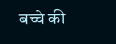बच्चे की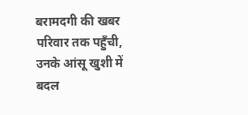बरामदगी की खबर परिवार तक पहुँची, उनके आंसू खुशी में बदल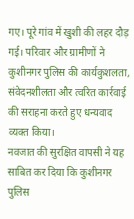गए। पूरे गांव में खुशी की लहर दौड़ गई। परिवार और ग्रामीणों ने कुशीनगर पुलिस की कार्यकुशलता, संवेदनशीलता और त्वरित कार्रवाई की सराहना करते हुए धन्यवाद व्यक्त किया।
नवजात की सुरक्षित वापसी ने यह साबित कर दिया कि कुशीनगर पुलिस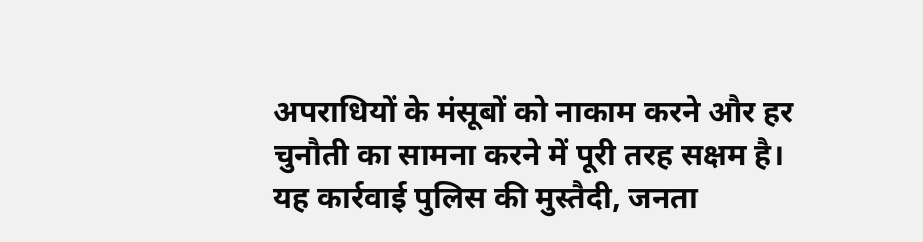अपराधियों के मंसूबों को नाकाम करने और हर चुनौती का सामना करने में पूरी तरह सक्षम है।
यह कार्रवाई पुलिस की मुस्तैदी, जनता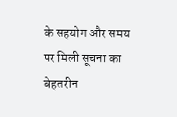के सहयोग और समय पर मिली सूचना का बेहतरीन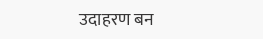उदाहरण बन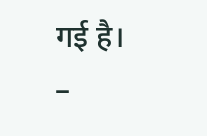गई है।
–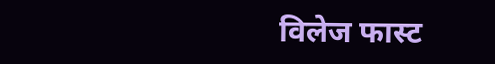विलेज फास्ट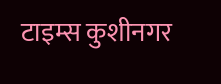टाइम्स कुशीनगर